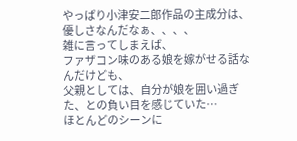やっぱり小津安二郎作品の主成分は、
優しさなんだなぁ、、、、
雑に言ってしまえば、
ファザコン味のある娘を嫁がせる話なんだけども、
父親としては、自分が娘を囲い過ぎた、との負い目を感じていた…
ほとんどのシーンに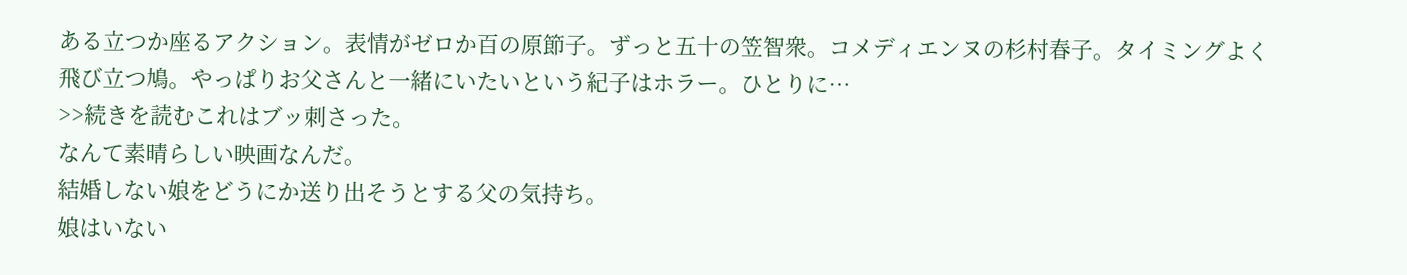ある立つか座るアクション。表情がゼロか百の原節子。ずっと五十の笠智衆。コメディエンヌの杉村春子。タイミングよく飛び立つ鳩。やっぱりお父さんと一緒にいたいという紀子はホラー。ひとりに…
>>続きを読むこれはブッ刺さった。
なんて素晴らしい映画なんだ。
結婚しない娘をどうにか送り出そうとする父の気持ち。
娘はいない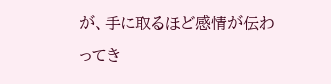が、手に取るほど感情が伝わってき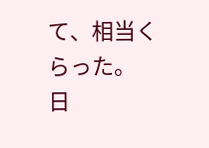て、相当くらった。
日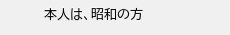本人は、昭和の方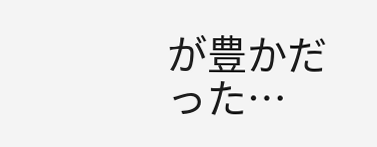が豊かだった…